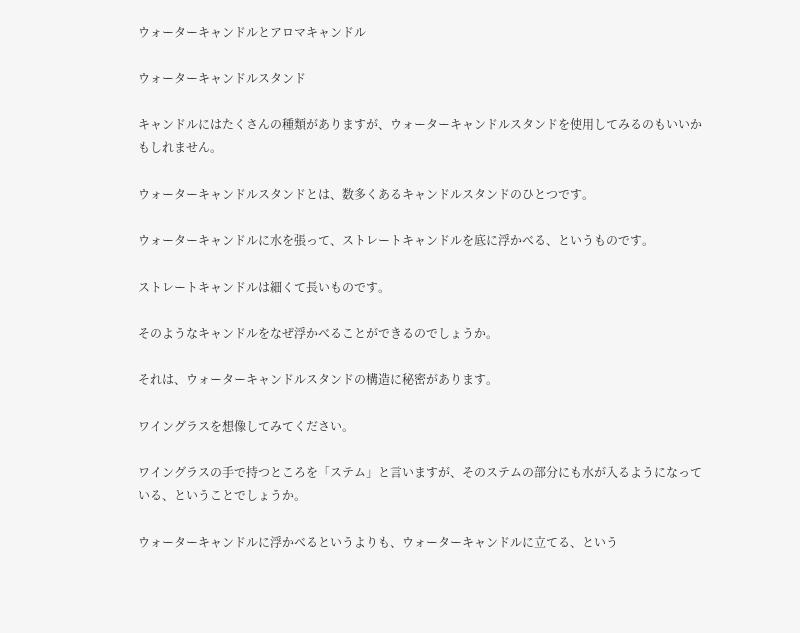ウォーターキャンドルとアロマキャンドル

ウォーターキャンドルスタンド

キャンドルにはたくさんの種類がありますが、ウォーターキャンドルスタンドを使用してみるのもいいかもしれません。

ウォーターキャンドルスタンドとは、数多くあるキャンドルスタンドのひとつです。

ウォーターキャンドルに水を張って、ストレートキャンドルを底に浮かべる、というものです。

ストレートキャンドルは細くて長いものです。

そのようなキャンドルをなぜ浮かべることができるのでしょうか。

それは、ウォーターキャンドルスタンドの構造に秘密があります。

ワイングラスを想像してみてください。

ワイングラスの手で持つところを「ステム」と言いますが、そのステムの部分にも水が入るようになっている、ということでしょうか。

ウォーターキャンドルに浮かべるというよりも、ウォーターキャンドルに立てる、という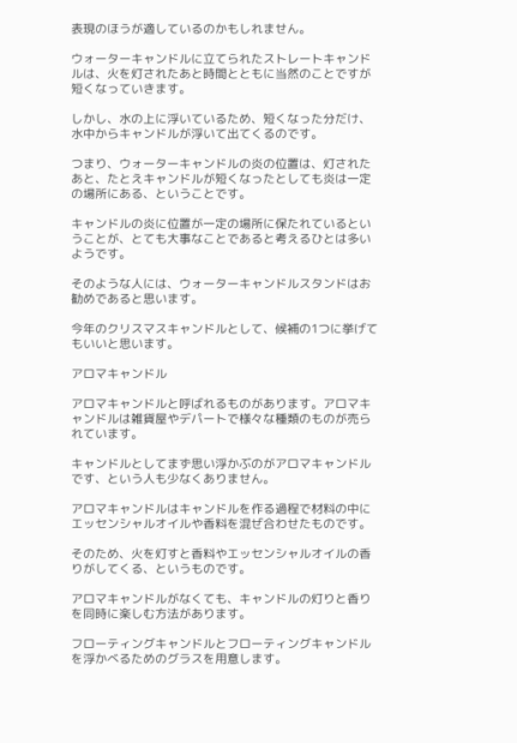表現のほうが適しているのかもしれません。

ウォーターキャンドルに立てられたストレートキャンドルは、火を灯されたあと時間とともに当然のことですが短くなっていきます。

しかし、水の上に浮いているため、短くなった分だけ、水中からキャンドルが浮いて出てくるのです。

つまり、ウォーターキャンドルの炎の位置は、灯されたあと、たとえキャンドルが短くなったとしても炎は一定の場所にある、ということです。

キャンドルの炎に位置が一定の場所に保たれているということが、とても大事なことであると考えるひとは多いようです。

そのような人には、ウォーターキャンドルスタンドはお勧めであると思います。

今年のクリスマスキャンドルとして、候補の1つに挙げてもいいと思います。

アロマキャンドル

アロマキャンドルと呼ばれるものがあります。アロマキャンドルは雑貨屋やデパートで様々な種類のものが売られています。

キャンドルとしてまず思い浮かぶのがアロマキャンドルです、という人も少なくありません。

アロマキャンドルはキャンドルを作る過程で材料の中にエッセンシャルオイルや香料を混ぜ合わせたものです。

そのため、火を灯すと香料やエッセンシャルオイルの香りがしてくる、というものです。

アロマキャンドルがなくても、キャンドルの灯りと香りを同時に楽しむ方法があります。

フローティングキャンドルとフローティングキャンドルを浮かべるためのグラスを用意します。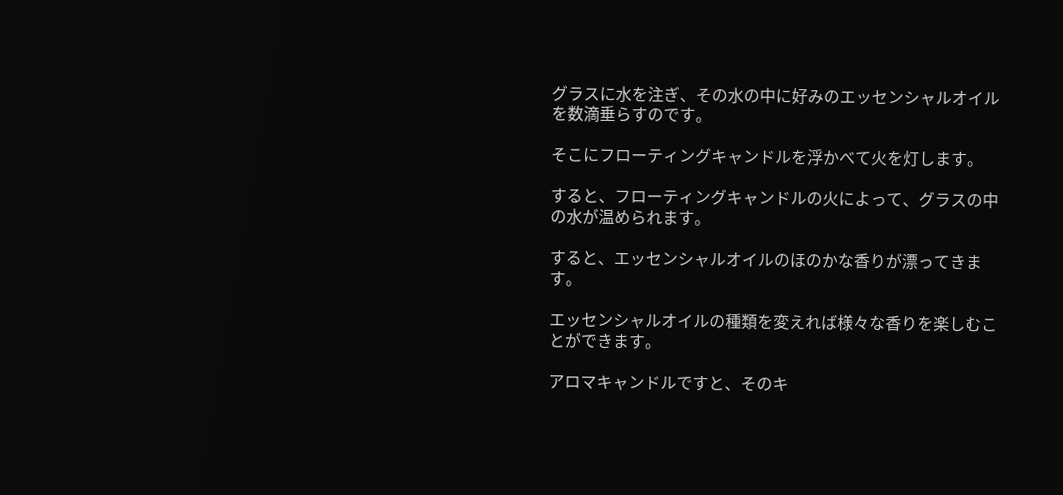グラスに水を注ぎ、その水の中に好みのエッセンシャルオイルを数滴垂らすのです。

そこにフローティングキャンドルを浮かべて火を灯します。

すると、フローティングキャンドルの火によって、グラスの中の水が温められます。

すると、エッセンシャルオイルのほのかな香りが漂ってきます。

エッセンシャルオイルの種類を変えれば様々な香りを楽しむことができます。

アロマキャンドルですと、そのキ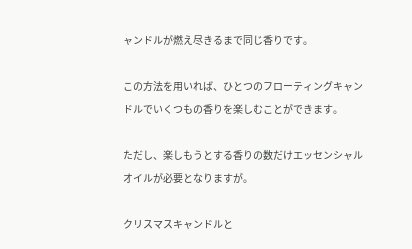ャンドルが燃え尽きるまで同じ香りです。

この方法を用いれば、ひとつのフローティングキャンドルでいくつもの香りを楽しむことができます。

ただし、楽しもうとする香りの数だけエッセンシャルオイルが必要となりますが。

クリスマスキャンドルと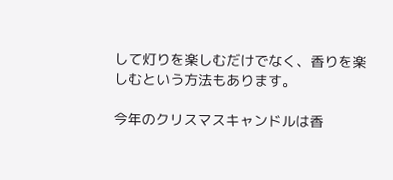して灯りを楽しむだけでなく、香りを楽しむという方法もあります。

今年のクリスマスキャンドルは香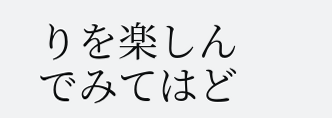りを楽しんでみてはど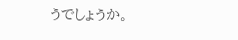うでしょうか。